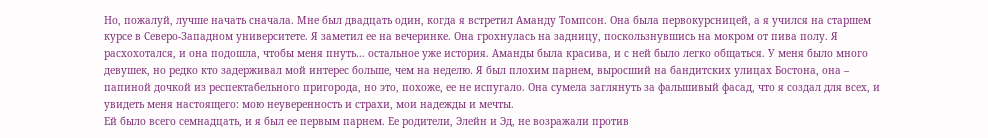Но, пожалуй, лучше начать сначала. Мне был двадцать один, когда я встретил Аманду Томпсон. Она была первокурсницей, а я учился на старшем курсе в Северо-Западном университете. Я заметил ее на вечеринке. Она грохнулась на задницу, поскользнувшись на мокром от пива полу. Я расхохотался, и она подошла, чтобы меня пнуть… остальное уже история. Аманды была красива, и с ней было легко общаться. У меня было много девушек, но редко кто задерживал мой интерес больше, чем на неделю. Я был плохим парнем, выросший на бандитских улицах Бостона, она – папиной дочкой из респектабельного пригорода, но это, похоже, ее не испугало. Она сумела заглянуть за фальшивый фасад, что я создал для всех, и увидеть меня настоящего: мою неуверенность и страхи, мои надежды и мечты.
Ей было всего семнадцать, и я был ее первым парнем. Ее родители, Элейн и Эд, не возражали против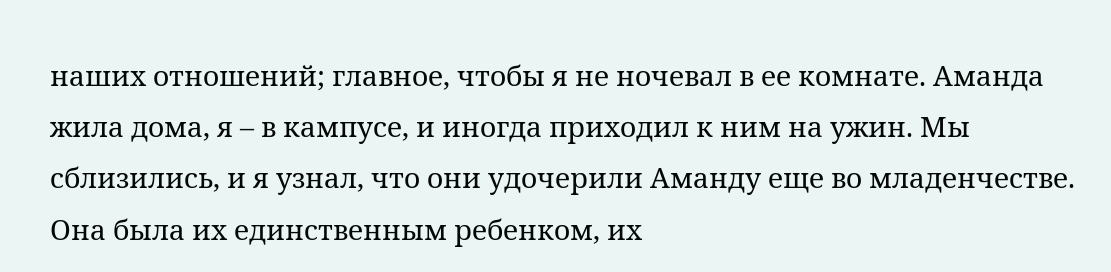наших отношений; главное, чтобы я не ночевал в ее комнате. Аманда жила дома, я – в кампусе, и иногда приходил к ним на ужин. Мы сблизились, и я узнал, что они удочерили Аманду еще во младенчестве. Она была их единственным ребенком, их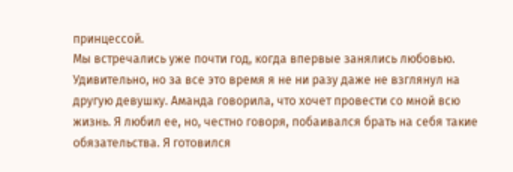принцессой.
Мы встречались уже почти год, когда впервые занялись любовью. Удивительно, но за все это время я не ни разу даже не взглянул на другую девушку. Аманда говорила, что хочет провести со мной всю жизнь. Я любил ее, но, честно говоря, побаивался брать на себя такие обязательства. Я готовился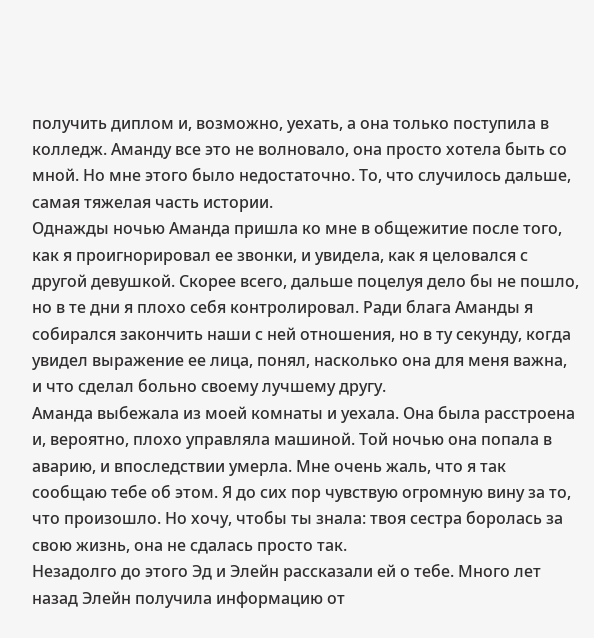получить диплом и, возможно, уехать, а она только поступила в колледж. Аманду все это не волновало, она просто хотела быть со мной. Но мне этого было недостаточно. То, что случилось дальше, самая тяжелая часть истории.
Однажды ночью Аманда пришла ко мне в общежитие после того, как я проигнорировал ее звонки, и увидела, как я целовался с другой девушкой. Скорее всего, дальше поцелуя дело бы не пошло, но в те дни я плохо себя контролировал. Ради блага Аманды я собирался закончить наши с ней отношения, но в ту секунду, когда увидел выражение ее лица, понял, насколько она для меня важна, и что сделал больно своему лучшему другу.
Аманда выбежала из моей комнаты и уехала. Она была расстроена и, вероятно, плохо управляла машиной. Той ночью она попала в аварию, и впоследствии умерла. Мне очень жаль, что я так сообщаю тебе об этом. Я до сих пор чувствую огромную вину за то, что произошло. Но хочу, чтобы ты знала: твоя сестра боролась за свою жизнь, она не сдалась просто так.
Незадолго до этого Эд и Элейн рассказали ей о тебе. Много лет назад Элейн получила информацию от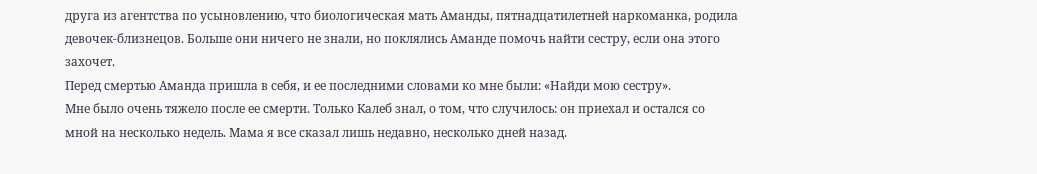друга из агентства по усыновлению, что биологическая мать Аманды, пятнадцатилетней наркоманка, родила девочек-близнецов. Больше они ничего не знали, но поклялись Аманде помочь найти сестру, если она этого захочет.
Перед смертью Аманда пришла в себя, и ее последними словами ко мне были: «Найди мою сестру».
Мне было очень тяжело после ее смерти. Только Калеб знал, о том, что случилось: он приехал и остался со мной на несколько недель. Мама я все сказал лишь недавно, несколько дней назад.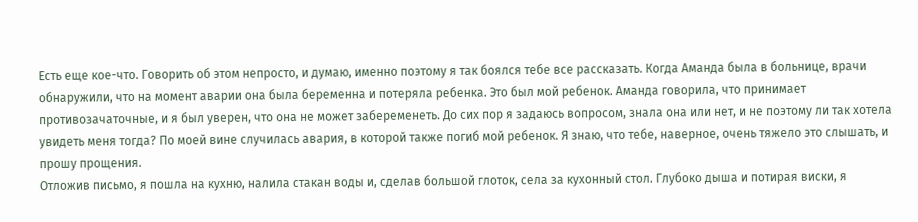Есть еще кое-что. Говорить об этом непросто, и думаю, именно поэтому я так боялся тебе все рассказать. Когда Аманда была в больнице, врачи обнаружили, что на момент аварии она была беременна и потеряла ребенка. Это был мой ребенок. Аманда говорила, что принимает противозачаточные, и я был уверен, что она не может забеременеть. До сих пор я задаюсь вопросом, знала она или нет, и не поэтому ли так хотела увидеть меня тогда? По моей вине случилась авария, в которой также погиб мой ребенок. Я знаю, что тебе, наверное, очень тяжело это слышать, и прошу прощения.
Отложив письмо, я пошла на кухню, налила стакан воды и, сделав большой глоток, села за кухонный стол. Глубоко дыша и потирая виски, я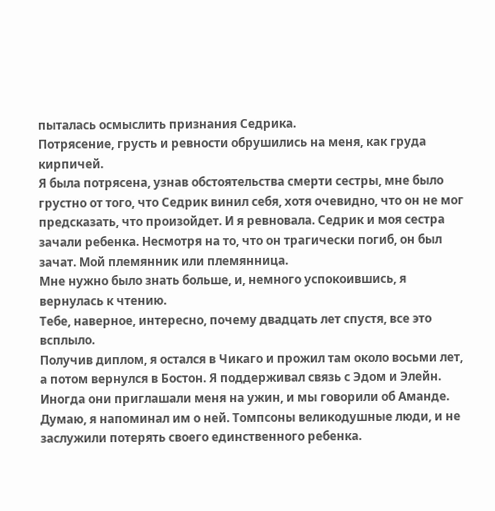пыталась осмыслить признания Седрика.
Потрясение, грусть и ревности обрушились на меня, как груда кирпичей.
Я была потрясена, узнав обстоятельства смерти сестры, мне было грустно от того, что Седрик винил себя, хотя очевидно, что он не мог предсказать, что произойдет. И я ревновала. Седрик и моя сестра зачали ребенка. Несмотря на то, что он трагически погиб, он был зачат. Мой племянник или племянница.
Мне нужно было знать больше, и, немного успокоившись, я вернулась к чтению.
Тебе, наверное, интересно, почему двадцать лет спустя, все это всплыло.
Получив диплом, я остался в Чикаго и прожил там около восьми лет, а потом вернулся в Бостон. Я поддерживал связь с Эдом и Элейн. Иногда они приглашали меня на ужин, и мы говорили об Аманде. Думаю, я напоминал им о ней. Томпсоны великодушные люди, и не заслужили потерять своего единственного ребенка.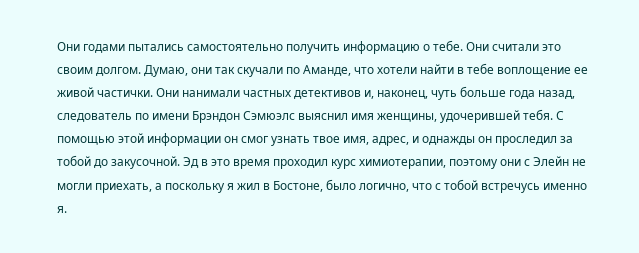Они годами пытались самостоятельно получить информацию о тебе. Они считали это своим долгом. Думаю, они так скучали по Аманде, что хотели найти в тебе воплощение ее живой частички. Они нанимали частных детективов и, наконец, чуть больше года назад, следователь по имени Брэндон Сэмюэлс выяснил имя женщины, удочерившей тебя. С помощью этой информации он смог узнать твое имя, адрес, и однажды он проследил за тобой до закусочной. Эд в это время проходил курс химиотерапии, поэтому они с Элейн не могли приехать, а поскольку я жил в Бостоне, было логично, что с тобой встречусь именно я.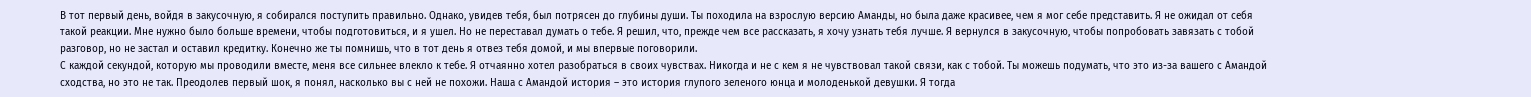В тот первый день, войдя в закусочную, я собирался поступить правильно. Однако, увидев тебя, был потрясен до глубины души. Ты походила на взрослую версию Аманды, но была даже красивее, чем я мог себе представить. Я не ожидал от себя такой реакции. Мне нужно было больше времени, чтобы подготовиться, и я ушел. Но не переставал думать о тебе. Я решил, что, прежде чем все рассказать, я хочу узнать тебя лучше. Я вернулся в закусочную, чтобы попробовать завязать с тобой разговор, но не застал и оставил кредитку. Конечно же ты помнишь, что в тот день я отвез тебя домой, и мы впервые поговорили.
С каждой секундой, которую мы проводили вместе, меня все сильнее влекло к тебе. Я отчаянно хотел разобраться в своих чувствах. Никогда и не с кем я не чувствовал такой связи, как с тобой. Ты можешь подумать, что это из-за вашего с Амандой сходства, но это не так. Преодолев первый шок, я понял, насколько вы с ней не похожи. Наша с Амандой история – это история глупого зеленого юнца и молоденькой девушки. Я тогда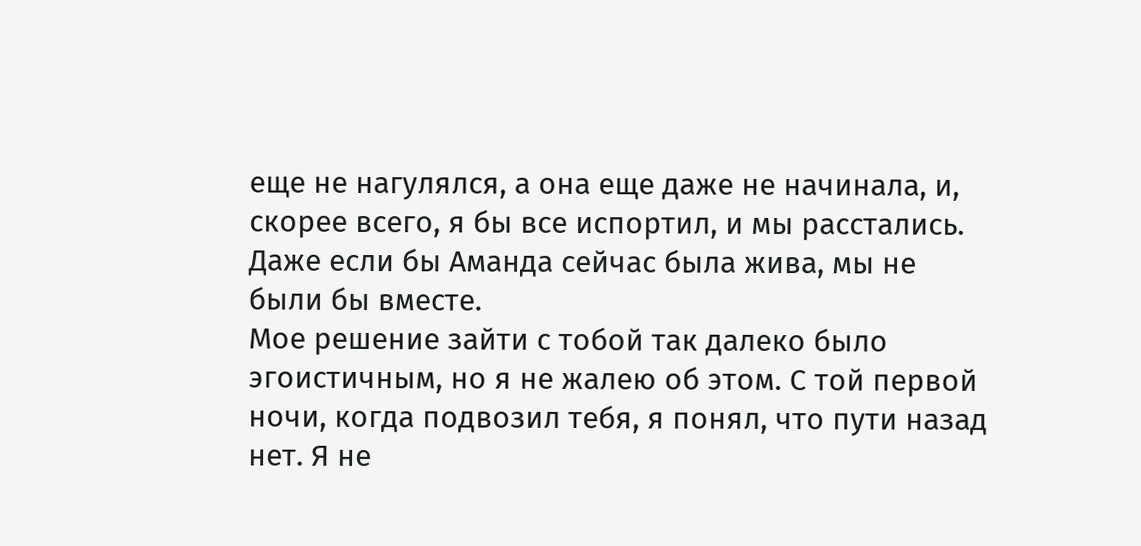еще не нагулялся, а она еще даже не начинала, и, скорее всего, я бы все испортил, и мы расстались. Даже если бы Аманда сейчас была жива, мы не были бы вместе.
Мое решение зайти с тобой так далеко было эгоистичным, но я не жалею об этом. С той первой ночи, когда подвозил тебя, я понял, что пути назад нет. Я не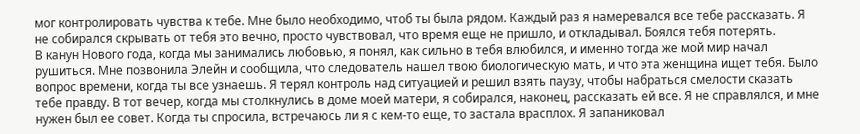мог контролировать чувства к тебе. Мне было необходимо, чтоб ты была рядом. Каждый раз я намеревался все тебе рассказать. Я не собирался скрывать от тебя это вечно, просто чувствовал, что время еще не пришло, и откладывал. Боялся тебя потерять.
В канун Нового года, когда мы занимались любовью, я понял, как сильно в тебя влюбился, и именно тогда же мой мир начал рушиться. Мне позвонила Элейн и сообщила, что следователь нашел твою биологическую мать, и что эта женщина ищет тебя. Было вопрос времени, когда ты все узнаешь. Я терял контроль над ситуацией и решил взять паузу, чтобы набраться смелости сказать тебе правду. В тот вечер, когда мы столкнулись в доме моей матери, я собирался, наконец, рассказать ей все. Я не справлялся, и мне нужен был ее совет. Когда ты спросила, встречаюсь ли я с кем-то еще, то застала врасплох. Я запаниковал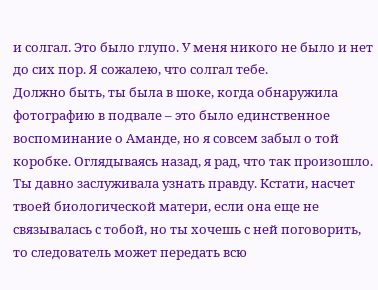и солгал. Это было глупо. У меня никого не было и нет до сих пор. Я сожалею, что солгал тебе.
Должно быть, ты была в шоке, когда обнаружила фотографию в подвале – это было единственное воспоминание о Аманде, но я совсем забыл о той коробке. Оглядываясь назад, я рад, что так произошло. Ты давно заслуживала узнать правду. Кстати, насчет твоей биологической матери, если она еще не связывалась с тобой, но ты хочешь с ней поговорить, то следователь может передать всю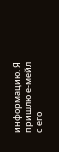информацию. Я пришлю е-мейл с его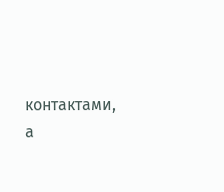контактами, а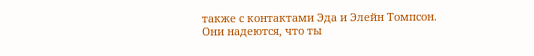также с контактами Эда и Элейн Томпсон. Они надеются, что ты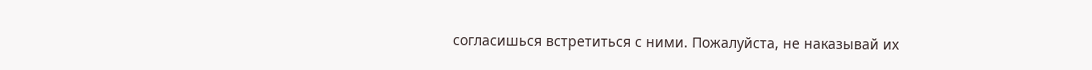согласишься встретиться с ними. Пожалуйста, не наказывай их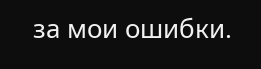за мои ошибки.